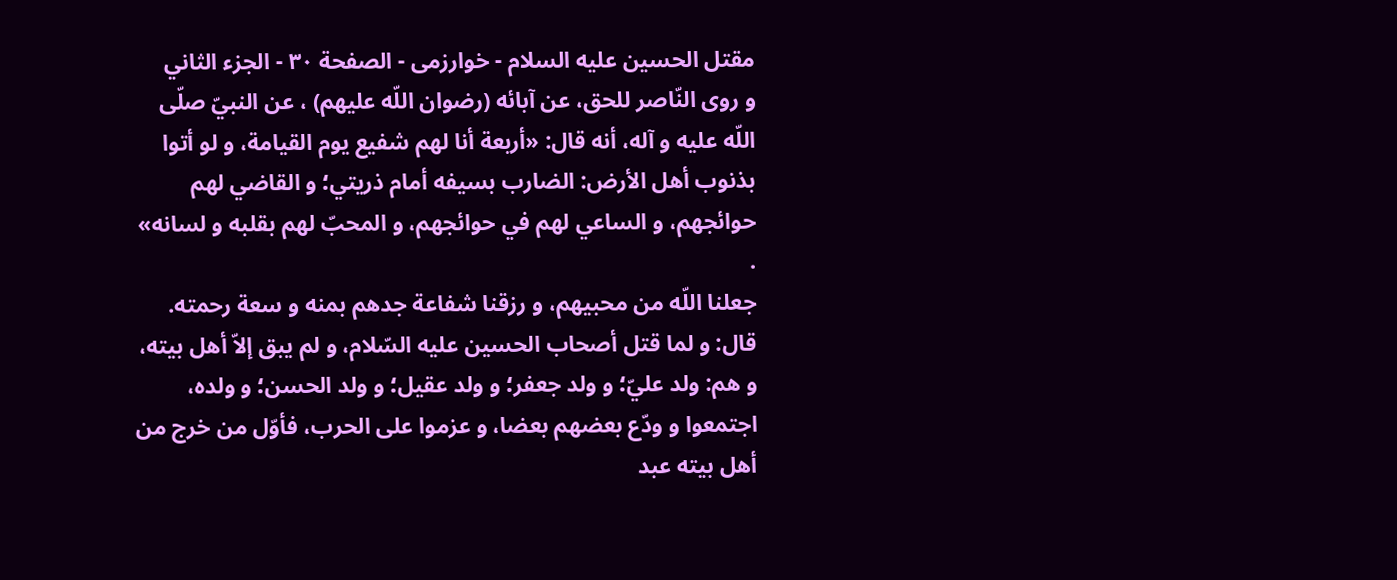مقتل الحسین علیه السلام - خوارزمی - الصفحة ٣٠ - الجزء الثاني
و روى النّاصر للحق، عن آبائه (رضوان اللّه عليهم) ، عن النبيّ صلّى اللّه عليه و آله، أنه قال: «أربعة أنا لهم شفيع يوم القيامة، و لو أتوا بذنوب أهل الأرض: الضارب بسيفه أمام ذريتي؛ و القاضي لهم حوائجهم، و الساعي لهم في حوائجهم، و المحبّ لهم بقلبه و لسانه» .
جعلنا اللّه من محبيهم، و رزقنا شفاعة جدهم بمنه و سعة رحمته.
قال: و لما قتل أصحاب الحسين عليه السّلام، و لم يبق إلاّ أهل بيته، و هم: ولد عليّ؛ و ولد جعفر؛ و ولد عقيل؛ و ولد الحسن؛ و ولده، اجتمعوا و ودّع بعضهم بعضا، و عزموا على الحرب، فأوّل من خرج من أهل بيته عبد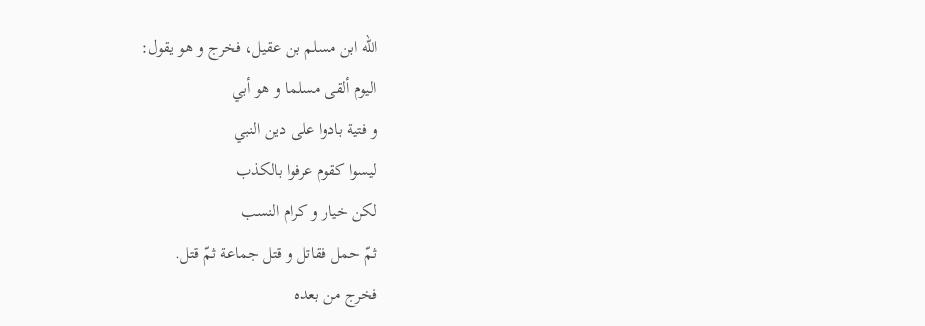اللّه ابن مسلم بن عقيل، فخرج و هو يقول:
اليوم ألقى مسلما و هو أبي
و فتية بادوا على دين النبي
ليسوا كقوم عرفوا بالكذب
لكن خيار و كرام النسب
ثمّ حمل فقاتل و قتل جماعة ثمّ قتل.
فخرج من بعده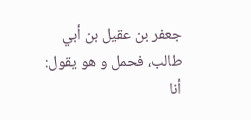جعفر بن عقيل بن أبي طالب، فحمل و هو يقول:
أنا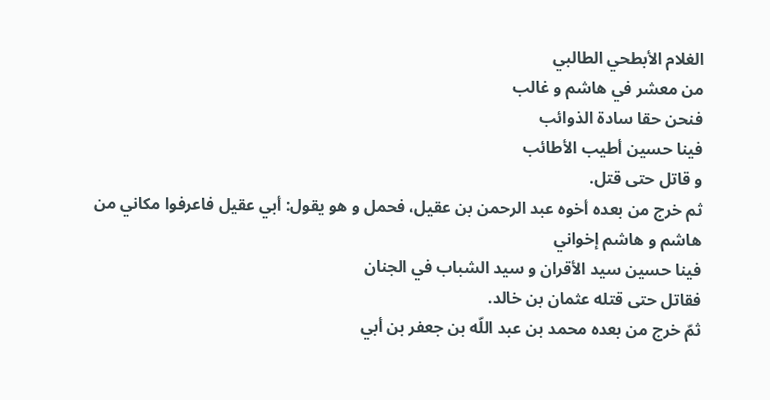الغلام الأبطحي الطالبي
من معشر في هاشم و غالب
فنحن حقا سادة الذوائب
فينا حسين أطيب الأطائب
و قاتل حتى قتل.
ثم خرج من بعده أخوه عبد الرحمن بن عقيل، فحمل و هو يقول: أبي عقيل فاعرفوا مكاني من هاشم و هاشم إخواني
فينا حسين سيد الأقران و سيد الشباب في الجنان
فقاتل حتى قتله عثمان بن خالد.
ثمّ خرج من بعده محمد بن عبد اللّه بن جعفر بن أبي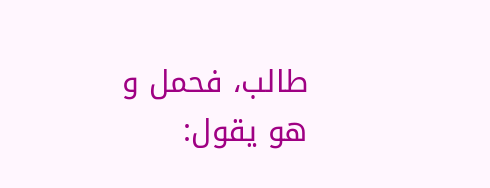طالب، فحمل و هو يقول: